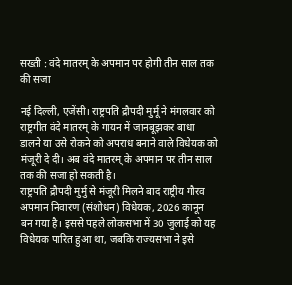सख्ती : वंदे मातरम् के अपमान पर होगी तीन साल तक की सजा

नई दिल्ली, एजेंसी। राष्ट्रपति द्रौपदी मुर्मू ने मंगलवार को राष्ट्रगीत वंदे मातरम् के गायन में जानबूझकर बाधा डालने या उसे रोकने को अपराध बनाने वाले विधेयक को मंजूरी दे दी। अब वंदे मातरम् के अपमान पर तीन साल तक की सजा हो सकती है।
राष्ट्रपति द्रौपदी मुर्मु से मंजूरी मिलने बाद राष्ट्रीय गौरव अपमान निवारण (संशोधन) विधेयक, 2026 कानून बन गया है। इससे पहले लोकसभा में 30 जुलाई को यह विधेयक पारित हुआ था, जबकि राज्यसभा ने इसे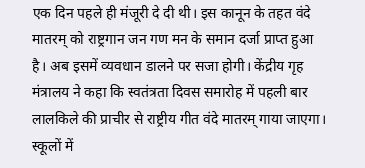एक दिन पहले ही मंजूरी दे दी थी। इस कानून के तहत वंदे मातरम् को राष्ट्रगान जन गण मन के समान दर्जा प्राप्त हुआ है। अब इसमें व्यवधान डालने पर सजा होगी। केंद्रीय गृह मंत्रालय ने कहा कि स्वतंत्रता दिवस समारोह में पहली बार लालकिले की प्राचीर से राष्ट्रीय गीत वंदे मातरम् गाया जाएगा।
स्कूलों में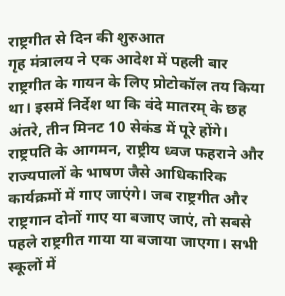राष्ट्रगीत से दिन की शुरुआत
गृह मंत्रालय ने एक आदेश में पहली बार राष्ट्रगीत के गायन के लिए प्रोटोकॉल तय किया था। इसमें निर्देश था कि वंदे मातरम् के छह अंतरे, तीन मिनट 10 सेकंड में पूरे होंगे। राष्ट्रपति के आगमन, राष्ट्रीय ध्वज फहराने और राज्यपालों के भाषण जैसे आधिकारिक कार्यक्रमों में गाए जाएंगे। जब राष्ट्रगीत और राष्ट्रगान दोनों गाए या बजाए जाएं, तो सबसे पहले राष्ट्रगीत गाया या बजाया जाएगा। सभी स्कूलों में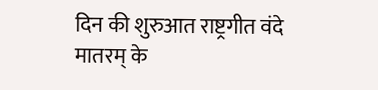दिन की शुरुआत राष्ट्रगीत वंदे मातरम् के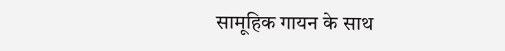सामूहिक गायन के साथ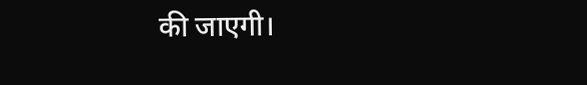की जाएगी।